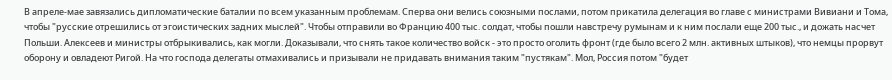В апреле-мае завязались дипломатические баталии по всем указанным проблемам. Сперва они велись союзными послами, потом прикатила делегация во главе с министрами Вивиани и Тома, чтобы "русские отрешились от эгоистических задних мыслей". Чтобы отправили во Францию 400 тыс. солдат, чтобы пошли навстречу румынам и к ним послали еще 200 тыс., и дожать насчет Польши. Алексеев и министры отбрыкивались, как могли. Доказывали, что снять такое количество войск - это просто оголить фронт (где было всего 2 млн. активных штыков), что немцы прорвут оборону и овладеют Ригой. На что господа делегаты отмахивались и призывали не придавать внимания таким "пустякам". Мол, Россия потом "будет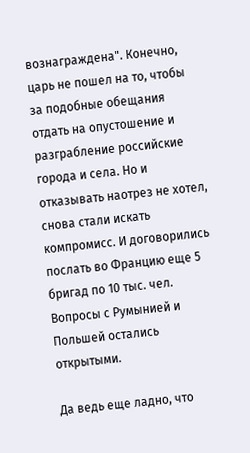вознаграждена". Конечно, царь не пошел на то, чтобы за подобные обещания отдать на опустошение и разграбление российские города и села. Но и отказывать наотрез не хотел, снова стали искать компромисс. И договорились послать во Францию еще 5 бригад по 10 тыс. чел. Вопросы с Румынией и Польшей остались открытыми.

Да ведь еще ладно, что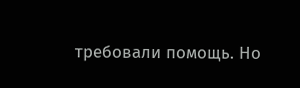требовали помощь. Но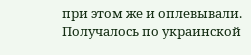при этом же и оплевывали. Получалось по украинской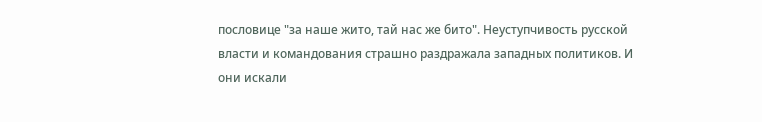пословице "за наше жито, тай нас же бито". Неуступчивость русской власти и командования страшно раздражала западных политиков. И они искали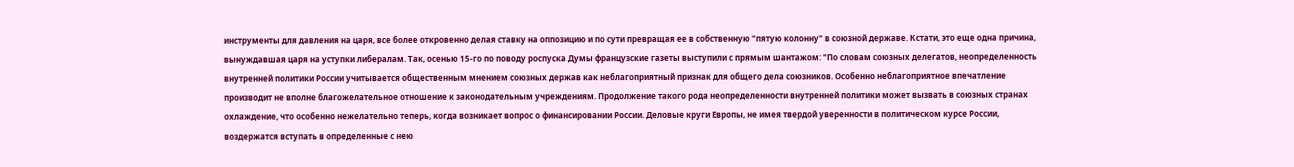инструменты для давления на царя, все более откровенно делая ставку на оппозицию и по сути превращая ее в собственную "пятую колонну" в союзной державе. Кстати, это еще одна причина, вынуждавшая царя на уступки либералам. Так, осенью 15-го по поводу роспуска Думы французские газеты выступили с прямым шантажом: "По словам союзных делегатов, неопределенность внутренней политики России учитывается общественным мнением союзных держав как неблагоприятный признак для общего дела союзников. Особенно неблагоприятное впечатление производит не вполне благожелательное отношение к законодательным учреждениям. Продолжение такого рода неопределенности внутренней политики может вызвать в союзных странах охлаждение, что особенно нежелательно теперь, когда возникает вопрос о финансировании России. Деловые круги Европы, не имея твердой уверенности в политическом курсе России, воздержатся вступать в определенные с нею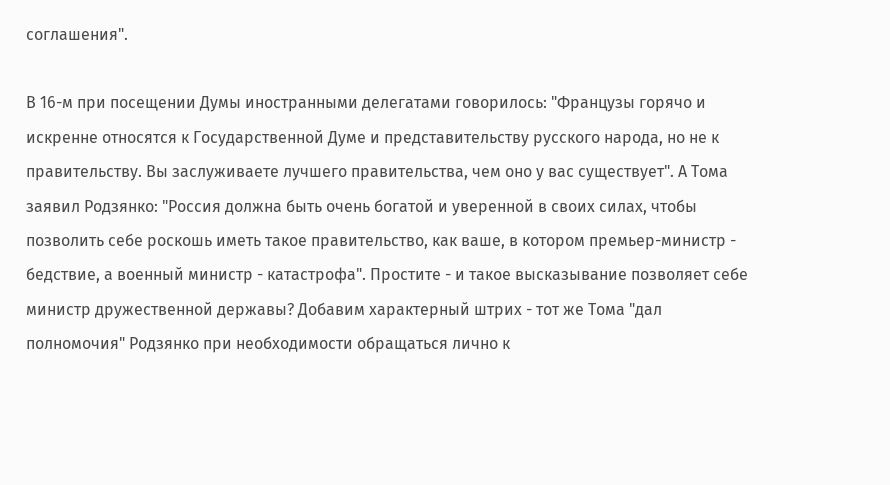соглашения".

В 16-м при посещении Думы иностранными делегатами говорилось: "Французы горячо и искренне относятся к Государственной Думе и представительству русского народа, но не к правительству. Вы заслуживаете лучшего правительства, чем оно у вас существует". А Тома заявил Родзянко: "Россия должна быть очень богатой и уверенной в своих силах, чтобы позволить себе роскошь иметь такое правительство, как ваше, в котором премьер-министр - бедствие, а военный министр - катастрофа". Простите - и такое высказывание позволяет себе министр дружественной державы? Добавим характерный штрих - тот же Тома "дал полномочия" Родзянко при необходимости обращаться лично к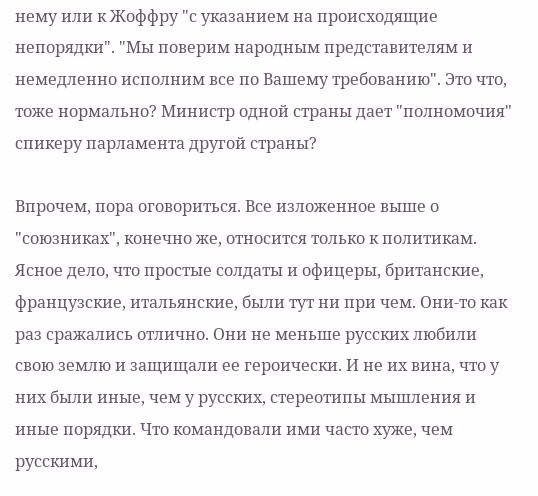нему или к Жоффру "с указанием на происходящие непорядки". "Мы поверим народным представителям и немедленно исполним все по Вашему требованию". Это что, тоже нормально? Министр одной страны дает "полномочия" спикеру парламента другой страны?

Впрочем, пора оговориться. Все изложенное выше о "союзниках", конечно же, относится только к политикам. Ясное дело, что простые солдаты и офицеры, британские, французские, итальянские, были тут ни при чем. Они-то как раз сражались отлично. Они не меньше русских любили свою землю и защищали ее героически. И не их вина, что у них были иные, чем у русских, стереотипы мышления и иные порядки. Что командовали ими часто хуже, чем русскими,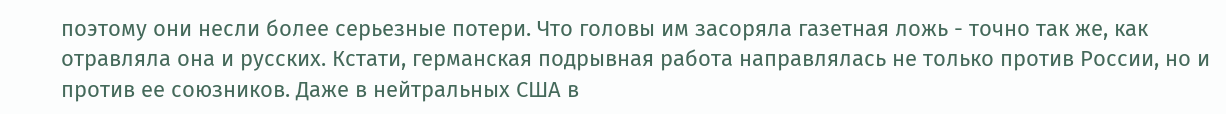поэтому они несли более серьезные потери. Что головы им засоряла газетная ложь - точно так же, как отравляла она и русских. Кстати, германская подрывная работа направлялась не только против России, но и против ее союзников. Даже в нейтральных США в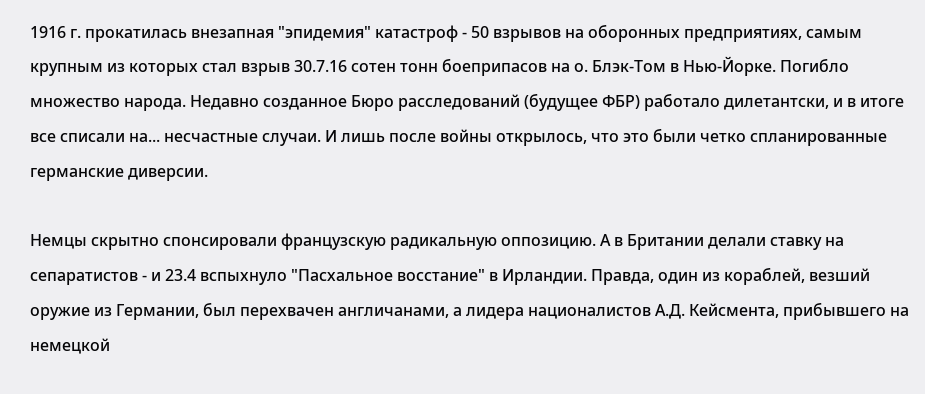1916 г. прокатилась внезапная "эпидемия" катастроф - 50 взрывов на оборонных предприятиях, самым крупным из которых стал взрыв 30.7.16 сотен тонн боеприпасов на о. Блэк-Том в Нью-Йорке. Погибло множество народа. Недавно созданное Бюро расследований (будущее ФБР) работало дилетантски, и в итоге все списали на... несчастные случаи. И лишь после войны открылось, что это были четко спланированные германские диверсии.

Немцы скрытно спонсировали французскую радикальную оппозицию. А в Британии делали ставку на сепаратистов - и 23.4 вспыхнуло "Пасхальное восстание" в Ирландии. Правда, один из кораблей, везший оружие из Германии, был перехвачен англичанами, а лидера националистов А.Д. Кейсмента, прибывшего на немецкой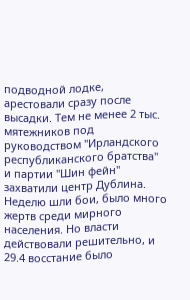подводной лодке, арестовали сразу после высадки. Тем не менее 2 тыс. мятежников под руководством "Ирландского республиканского братства" и партии "Шин фейн" захватили центр Дублина. Неделю шли бои, было много жертв среди мирного населения. Но власти действовали решительно, и 29.4 восстание было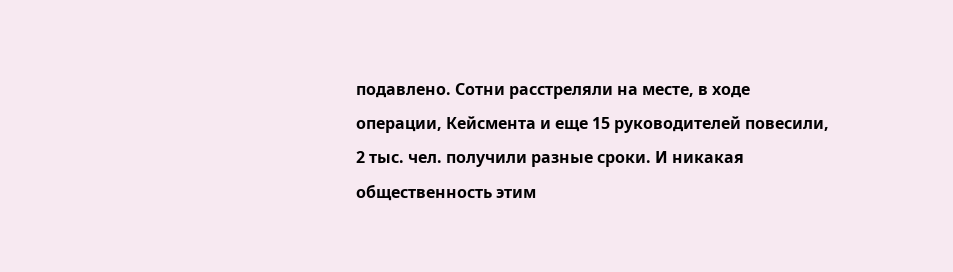подавлено. Сотни расстреляли на месте, в ходе операции, Кейсмента и еще 15 руководителей повесили, 2 тыс. чел. получили разные сроки. И никакая общественность этим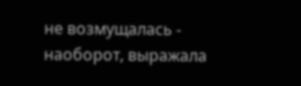не возмущалась - наоборот, выражала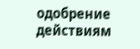одобрение действиям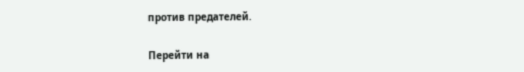против предателей.

Перейти на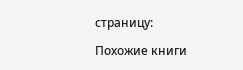страницу:

Похожие книги